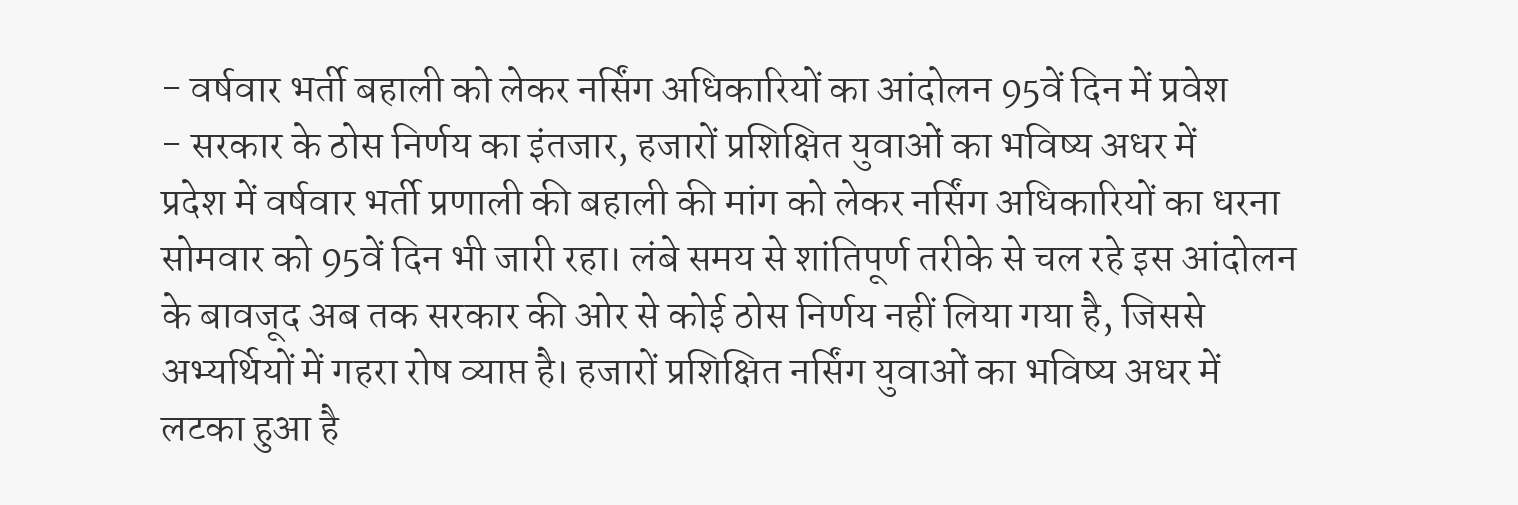- वर्षवार भर्ती बहाली को लेकर नर्सिंग अधिकारियों का आंदोलन 95वें दिन में प्रवेश
- सरकार के ठोस निर्णय का इंतजार, हजारों प्रशिक्षित युवाओं का भविष्य अधर में
प्रदेश में वर्षवार भर्ती प्रणाली की बहाली की मांग को लेकर नर्सिंग अधिकारियों का धरना सोमवार को 95वें दिन भी जारी रहा। लंबे समय से शांतिपूर्ण तरीके से चल रहे इस आंदोलन के बावजूद अब तक सरकार की ओर से कोई ठोस निर्णय नहीं लिया गया है, जिससे अभ्यर्थियों में गहरा रोष व्याप्त है। हजारों प्रशिक्षित नर्सिंग युवाओं का भविष्य अधर में लटका हुआ है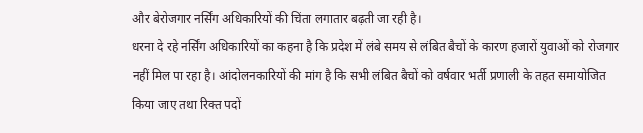और बेरोजगार नर्सिंग अधिकारियों की चिंता लगातार बढ़ती जा रही है।
धरना दे रहे नर्सिंग अधिकारियों का कहना है कि प्रदेश में लंबे समय से लंबित बैचों के कारण हजारों युवाओं को रोजगार नहीं मिल पा रहा है। आंदोलनकारियों की मांग है कि सभी लंबित बैचों को वर्षवार भर्ती प्रणाली के तहत समायोजित किया जाए तथा रिक्त पदों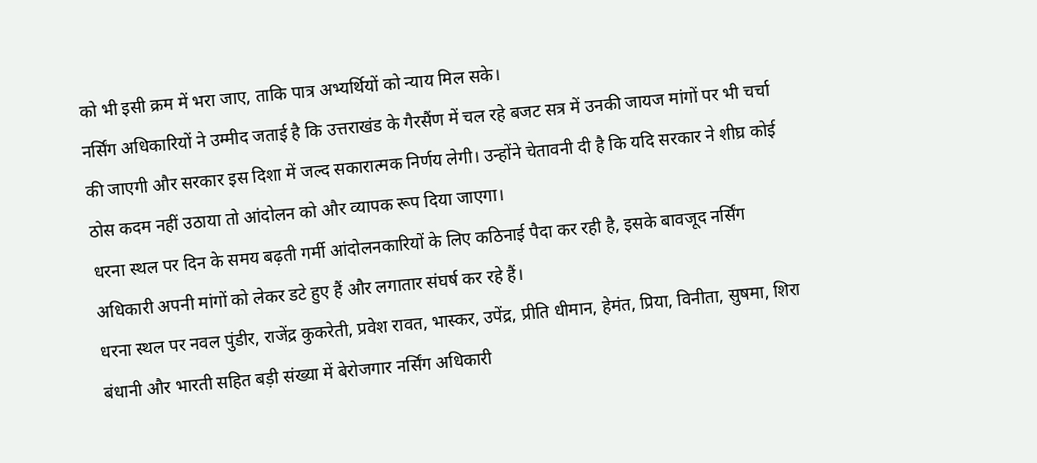को भी इसी क्रम में भरा जाए, ताकि पात्र अभ्यर्थियों को न्याय मिल सके।
नर्सिंग अधिकारियों ने उम्मीद जताई है कि उत्तराखंड के गैरसैंण में चल रहे बजट सत्र में उनकी जायज मांगों पर भी चर्चा की जाएगी और सरकार इस दिशा में जल्द सकारात्मक निर्णय लेगी। उन्होंने चेतावनी दी है कि यदि सरकार ने शीघ्र कोई ठोस कदम नहीं उठाया तो आंदोलन को और व्यापक रूप दिया जाएगा।
धरना स्थल पर दिन के समय बढ़ती गर्मी आंदोलनकारियों के लिए कठिनाई पैदा कर रही है, इसके बावजूद नर्सिंग अधिकारी अपनी मांगों को लेकर डटे हुए हैं और लगातार संघर्ष कर रहे हैं।
धरना स्थल पर नवल पुंडीर, राजेंद्र कुकरेती, प्रवेश रावत, भास्कर, उपेंद्र, प्रीति धीमान, हेमंत, प्रिया, विनीता, सुषमा, शिरा बंधानी और भारती सहित बड़ी संख्या में बेरोजगार नर्सिंग अधिकारी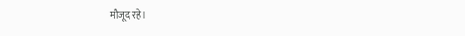मौजूद रहे।